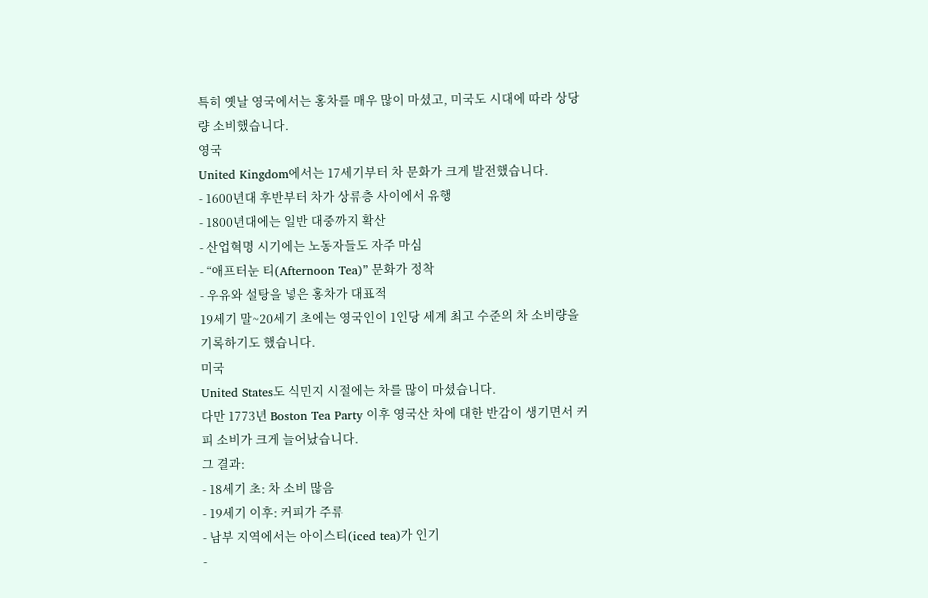특히 옛날 영국에서는 홍차를 매우 많이 마셨고, 미국도 시대에 따라 상당량 소비했습니다.
영국
United Kingdom에서는 17세기부터 차 문화가 크게 발전했습니다.
- 1600년대 후반부터 차가 상류층 사이에서 유행
- 1800년대에는 일반 대중까지 확산
- 산업혁명 시기에는 노동자들도 자주 마심
- “애프터눈 티(Afternoon Tea)” 문화가 정착
- 우유와 설탕을 넣은 홍차가 대표적
19세기 말~20세기 초에는 영국인이 1인당 세계 최고 수준의 차 소비량을 기록하기도 했습니다.
미국
United States도 식민지 시절에는 차를 많이 마셨습니다.
다만 1773년 Boston Tea Party 이후 영국산 차에 대한 반감이 생기면서 커피 소비가 크게 늘어났습니다.
그 결과:
- 18세기 초: 차 소비 많음
- 19세기 이후: 커피가 주류
- 남부 지역에서는 아이스티(iced tea)가 인기
-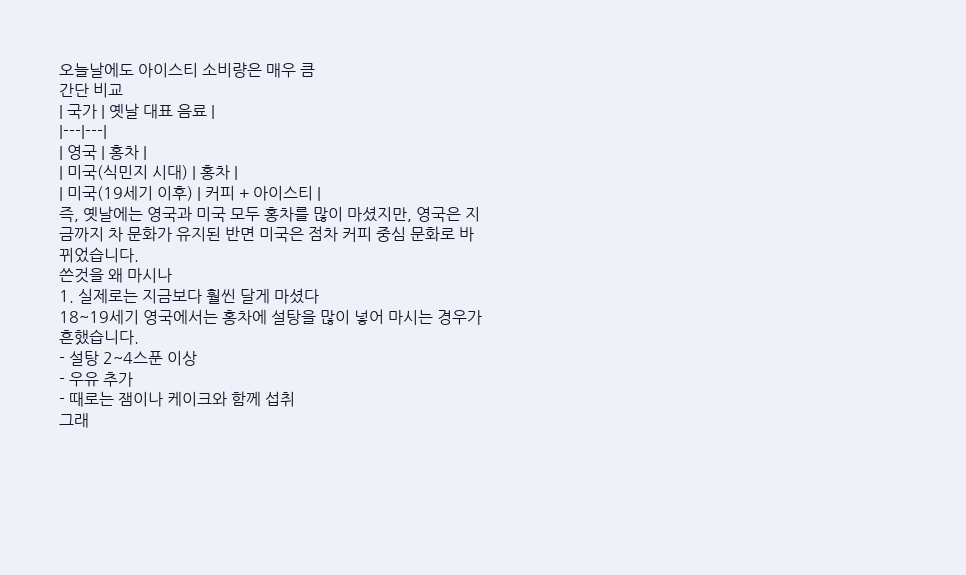오늘날에도 아이스티 소비량은 매우 큼
간단 비교
| 국가 | 옛날 대표 음료 |
|---|---|
| 영국 | 홍차 |
| 미국(식민지 시대) | 홍차 |
| 미국(19세기 이후) | 커피 + 아이스티 |
즉, 옛날에는 영국과 미국 모두 홍차를 많이 마셨지만, 영국은 지금까지 차 문화가 유지된 반면 미국은 점차 커피 중심 문화로 바뀌었습니다.
쓴것을 왜 마시나
1. 실제로는 지금보다 훨씬 달게 마셨다
18~19세기 영국에서는 홍차에 설탕을 많이 넣어 마시는 경우가 흔했습니다.
- 설탕 2~4스푼 이상
- 우유 추가
- 때로는 잼이나 케이크와 함께 섭취
그래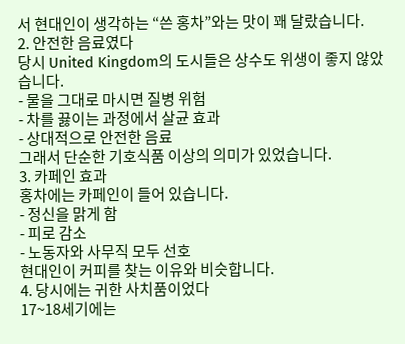서 현대인이 생각하는 “쓴 홍차”와는 맛이 꽤 달랐습니다.
2. 안전한 음료였다
당시 United Kingdom의 도시들은 상수도 위생이 좋지 않았습니다.
- 물을 그대로 마시면 질병 위험
- 차를 끓이는 과정에서 살균 효과
- 상대적으로 안전한 음료
그래서 단순한 기호식품 이상의 의미가 있었습니다.
3. 카페인 효과
홍차에는 카페인이 들어 있습니다.
- 정신을 맑게 함
- 피로 감소
- 노동자와 사무직 모두 선호
현대인이 커피를 찾는 이유와 비슷합니다.
4. 당시에는 귀한 사치품이었다
17~18세기에는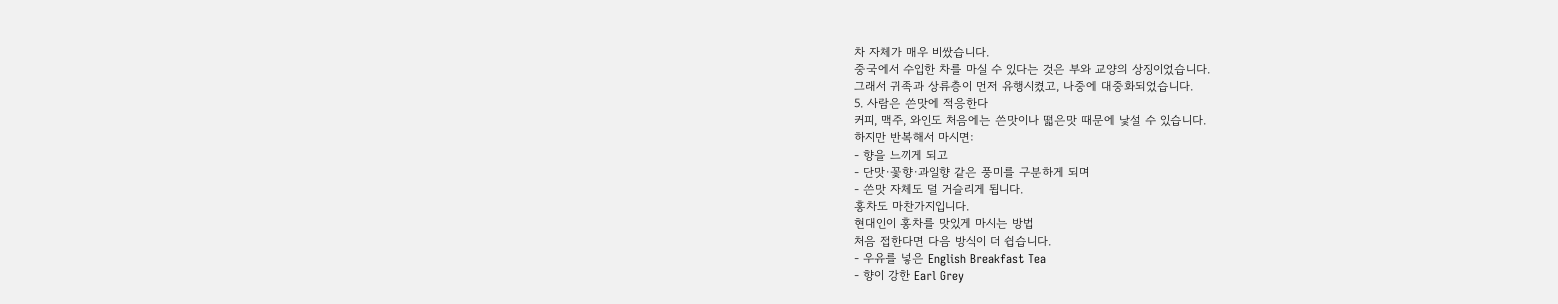차 자체가 매우 비쌌습니다.
중국에서 수입한 차를 마실 수 있다는 것은 부와 교양의 상징이었습니다.
그래서 귀족과 상류층이 먼저 유행시켰고, 나중에 대중화되었습니다.
5. 사람은 쓴맛에 적응한다
커피, 맥주, 와인도 처음에는 쓴맛이나 떫은맛 때문에 낯설 수 있습니다.
하지만 반복해서 마시면:
- 향을 느끼게 되고
- 단맛·꽃향·과일향 같은 풍미를 구분하게 되며
- 쓴맛 자체도 덜 거슬리게 됩니다.
홍차도 마찬가지입니다.
현대인이 홍차를 맛있게 마시는 방법
처음 접한다면 다음 방식이 더 쉽습니다.
- 우유를 넣은 English Breakfast Tea
- 향이 강한 Earl Grey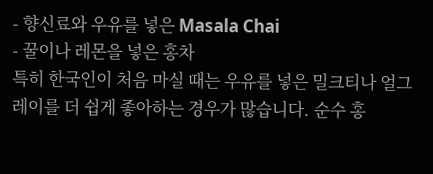- 향신료와 우유를 넣은 Masala Chai
- 꿀이나 레몬을 넣은 홍차
특히 한국인이 처음 마실 때는 우유를 넣은 밀크티나 얼그레이를 더 쉽게 좋아하는 경우가 많습니다. 순수 홍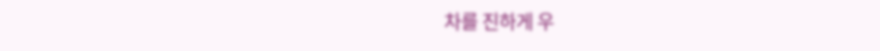차를 진하게 우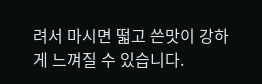려서 마시면 떫고 쓴맛이 강하게 느껴질 수 있습니다.